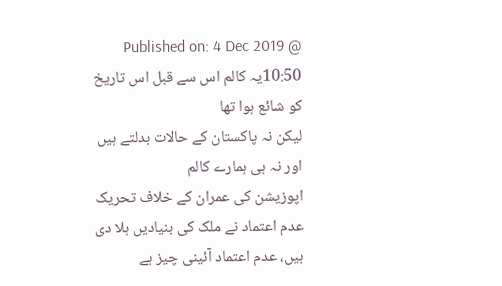Published on: 4 Dec 2019 @ 10:50یہ کالم اس سے قبل اس تاریخ کو شائع ہوا تھا
لیکن نہ پاکستان کے حالات بدلتے ہیں اور نہ ہی ہمارے کالم
اپوزیشن کی عمران کے خلاف تحریک عدم اعتماد نے ملک کی بنیادیں ہلا دی ہیں، عدم اعتماد آئینی چیز ہے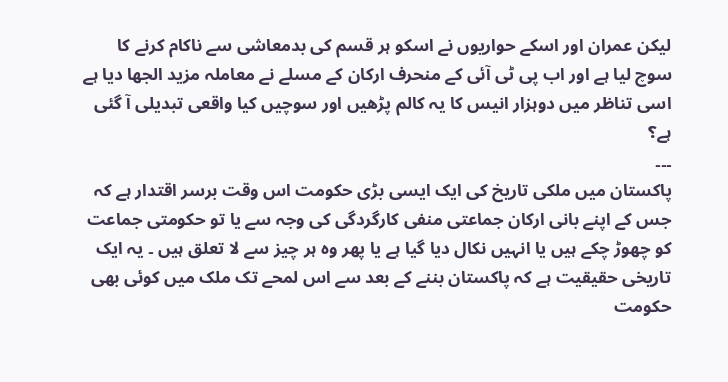لیکن عمران اور اسکے حواریوں نے اسکو ہر قسم کی بدمعاشی سے ناکام کرنے کا سوچ لیا ہے اور اب پی ٹی آئی کے منحرف ارکان کے مسلے نے معاملہ مزید الجھا دیا ہے
اسی تناظر میں دوہزار انیس کا یہ کالم پڑھیں اور سوچیں کیا واقعی تبدیلی آ گئی ہے؟
۔۔۔
پاکستان میں ملکی تاریخ کی ایک ایسی بڑی حکومت اس وقت برسر اقتدار ہے کہ جس کے اپنے بانی ارکان جماعتی منفی کارگردگی کی وجہ سے یا تو حکومتی جماعت کو چھوڑ چکے ہیں یا انہیں نکال دیا گیا ہے یا پھر وہ ہر چیز سے لا تعلق ہیں ۔ یہ ایک تاریخی حقیقیت ہے کہ پاکستان بننے کے بعد سے اس لمحے تک ملک میں کوئی بھی حکومت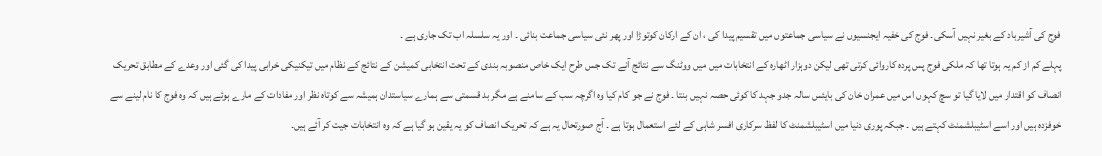فوج کی آشیرباد کے بغیر نہیں آسکی۔ فوج کی خفیہ ایجنسیوں نے سیاسی جماعتوں میں تقسیم پیدا کی ، ان کے ارکان کوتوڑا اور پھر نئی سیاسی جماعت بنائی ۔ اور یہ سلسلہ اب تک جاری ہے ۔
پہلے کم از کم یہ ہوتا تھا کہ ملکی فوج پس پردہ کاروائی کرتی تھی لیکن دوہزار اٹھارہ کے انتخابات میں میں ووٹنگ سے نتائج آنے تک جس طرح ایک خاص منصوبہ بندی کے تحت انتخابی کمیشن کے نتائج کے نظام میں تیکنیکی خرابی پیدا کی گئی اور وعدے کے مطابق تحریک انصاف کو اقتدار میں لایا گیا تو سچ کہوں اس میں عمران خان کی بایئس سالہ جدو جہد کا کوئی حصہ نہیں بنتا ۔ فوج نے جو کام کیا وہ اگرچہ سب کے سامنے ہے مگر بد قسمتی سے ہمارے سیاستدان ہمیشہ سے کوتاہ نظر اور مفادات کے مارے ہوئے ہیں کہ وہ فوج کا نام لینے سے خوفزدہ ہیں اور اسے اسٹیبلشمنٹ کہتے ہیں ۔ جبکہ پوری دنیا میں اسٹیبلشمنٹ کا لفظ سرکاری افسر شاہی کے لئے استعمال ہوتا ہے ۔ آج صورتحال یہ ہے کہ تحریک انصاف کو یہ یقین ہو گیا ہے کہ وہ انتخابات جیت کر آئے ہیں۔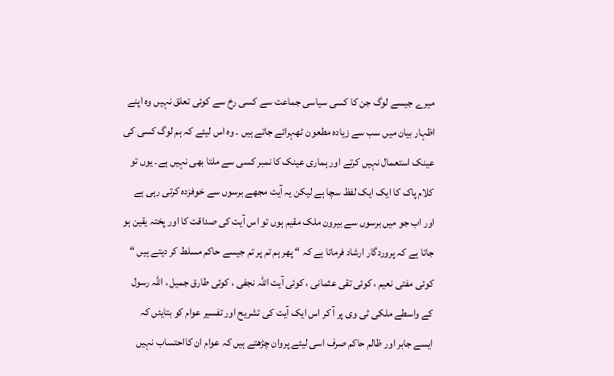میرے جیسے لوگ جن کا کسی سیاسی جماعت سے کسی رخ سے کوئی تعلق نہیں وہ اپنے اظہار بیان میں سب سے زیادہ مطعون ٹھہرائے جاتے ہیں ۔ وہ اس لیئے کہ ہم لوگ کسی کی عینک استعمال نہیں کرتے اور ہماری عینک کا نمبر کسی سے ملتا بھی نہیں ہے۔ یوں تو کلام پاک کا ایک ایک لفظ سچا ہے لیکن یہ آیت مجھے برسوں سے خوفزدہ کرتی رہی ہے اور اب جو میں برسوں سے بیرون ملک مقیم ہوں تو اس آیت کی صداقت کا اور پختہ یقین ہو جاتا ہے کہ پروردگار ارشاد فرماتا ہے کہ “ پھر ہم تم پر تم جیسے حاکم مسلط کر دیتے ہیں “
کوئی مفتی نعیم ، کوئی تقی عثمانی ، کوئی آیت اللہ نجفی ، کوئی طارق جمیل ، اللہ رسول کے واسطے ملکی ٹی وی پر آ کر اس ایک آیت کی تشریح اور تفسیر عوام کو بتایئں کہ ایسے جابر اور ظالم حاکم صرف اسی لیئے پروان چڑھتے ہیں کہ عوام ان کااحتساب نہیں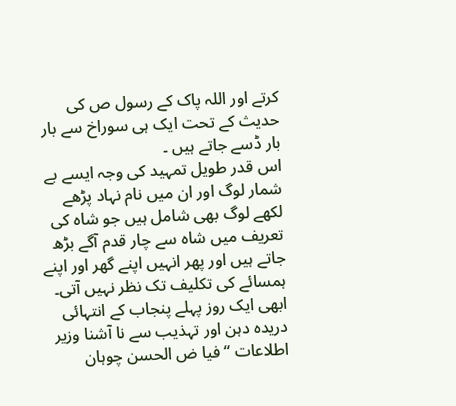کرتے اور اللہ پاک کے رسول ص کی حدیث کے تحت ایک ہی سوراخ سے بار بار ڈسے جاتے ہیں ۔
اس قدر طویل تمہید کی وجہ ایسے بے شمار لوگ اور ان میں نام نہاد پڑھے لکھے لوگ بھی شامل ہیں جو شاہ کی تعریف میں شاہ سے چار قدم آگے بڑھ جاتے ہیں اور پھر انہیں اپنے گھر اور اپنے ہمسائے کی تکلیف تک نظر نہیں آتی۔ ابھی ایک روز پہلے پنجاب کے انتہائی دریدہ دہن اور تہذیب سے نا آشنا وزیر اطلاعات “ فیا ض الحسن چوہان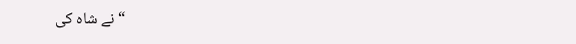“ نے شاہ کی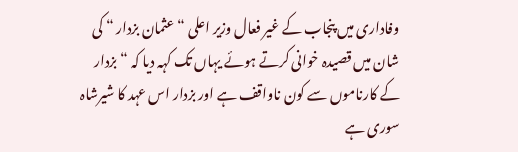وفاداری میں پنجاب کے غیر فعال وزیر اعلی “ عثمان بزدار “ کی شان میں قصیدہ خوانی کرتے ہوئے یہاں تک کہہ دیا کہ “ بزدار کے کارناموں سے کون ناواقف ہے اور بزدار اس عہد کا شیرشاہ سوری ہے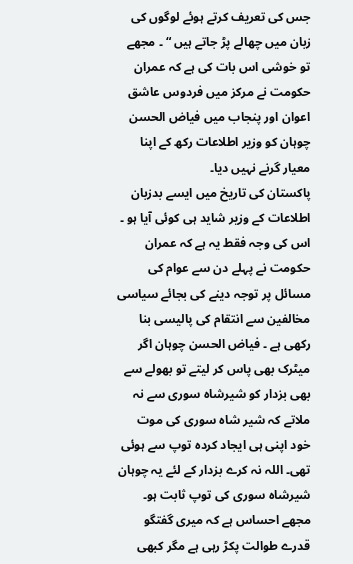جس کی تعریف کرتے ہوئے لوگوں کی زبان میں چھالے پڑ جاتے ہیں “ ۔ مجھے تو خوشی اس بات کی ہے کہ عمران حکومت نے مرکز میں فردوس عاشق اعوان اور پنجاب میں فیاض الحسن چوہان کو وزیر اطلاعات رکھ کے اپنا معیار گرنے نہیں دیا۔
پاکستان کی تاریخ میں ایسے بدزبان اطلاعات کے وزیر شاید ہی کوئی آیا ہو ۔ اس کی وجہ فقط یہ ہے کہ عمران حکومت نے پہلے دن سے عوام کی مسائل پر توجہ دینے کی بجائے سیاسی مخالفین سے انتقام کی پالیسی بنا رکھی ہے ۔ فیاض الحسن چوہان اگر میٹرک بھی پاس کر لیتے تو بھولے سے بھی بزدار کو شیرشاہ سوری سے نہ ملاتے کہ شیر شاہ سوری کی موت خود اپنی ہی ایجاد کردہ توپ سے ہوئی تھی۔ اللہ نہ کرے بزدار کے لئے یہ چوہان شیرشاہ سوری کی توپ ثابت ہو۔
مجھے احساس ہے کہ میری گفتگو قدرے طوالت پکڑ رہی ہے مگر کبھی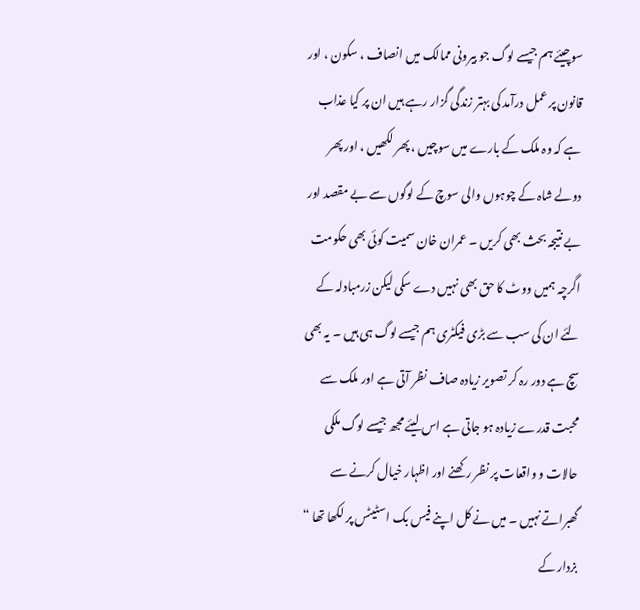سوچیئے ہم جیسے لوگ جو بیرونی ممالک میں انصاف ، سکون ، اور قانون پر عمل درآمد کی بہتر زندگی گزار رہے ہیں ان پر کیا عذاب ہے کہ وہ ملک کے بارے میں سوچیں ، پھر لکھیں ، اور پھر دولے شاہ کے چوہوں والی سوچ کے لوگوں سے بے مقصد اور بے نتیجہ بحث بھی کریں ۔ عمران خان سمیت کوئی بھی حکومت اگرچہ ہمیں ووٹ کا حق بھی نہیں دے سکی لیکن زرمبادلہ کے لئے ان کی سب سے بڑی فیکٹری ہم جیسے لوگ ہی ہیں ۔ یہ بھی سچ ہے دور رہ کر تصویر زیادہ صاف نظر آتی ہے اور ملک سے محبت قدرے زیادہ ہو جاتی ہے اس لیئے مجھ جیسے لوگ ملکی حالات و واقعات پر نظر رکھنے اور اظہار خیال کرنے سے گھبراتے نہیں ۔ میں نے کل اپنے فیس بک اسٹیٹس پر لکھا تھا “ بزدار کے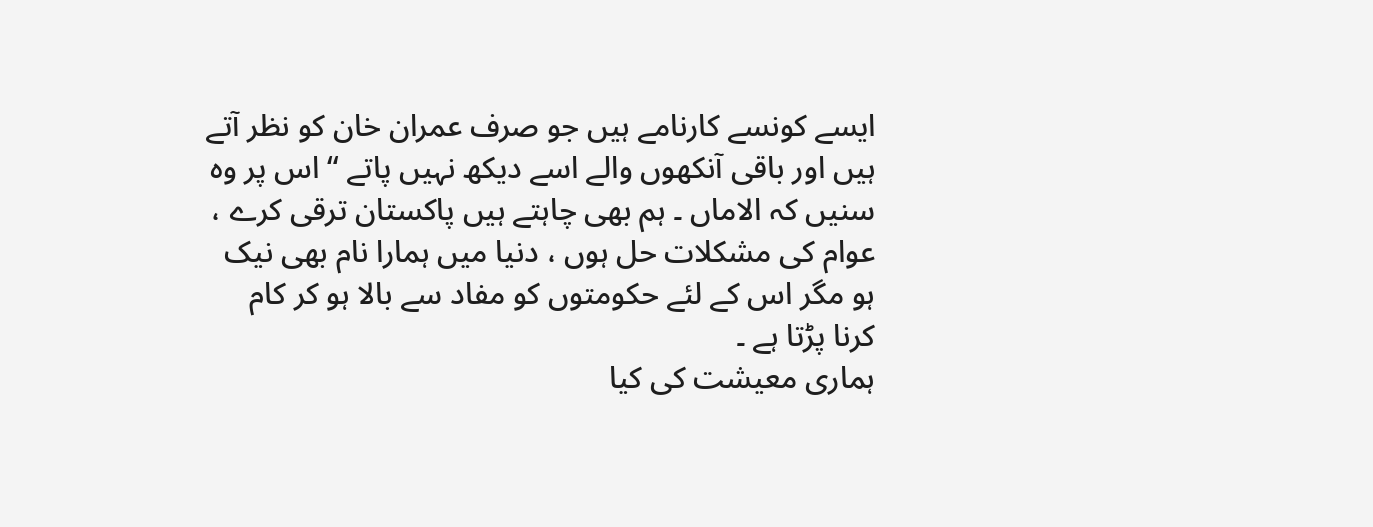ایسے کونسے کارنامے ہیں جو صرف عمران خان کو نظر آتے ہیں اور باقی آنکھوں والے اسے دیکھ نہیں پاتے “ اس پر وہ سنیں کہ الاماں ۔ ہم بھی چاہتے ہیں پاکستان ترقی کرے ، عوام کی مشکلات حل ہوں ، دنیا میں ہمارا نام بھی نیک ہو مگر اس کے لئے حکومتوں کو مفاد سے بالا ہو کر کام کرنا پڑتا ہے ۔
ہماری معیشت کی کیا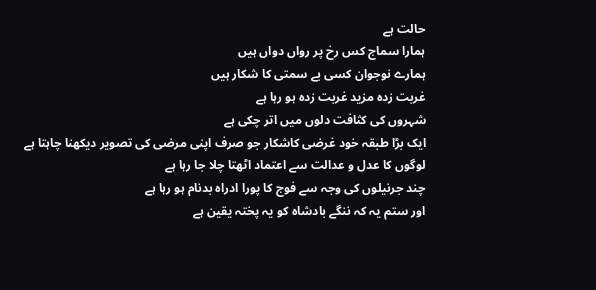حالت ہے
ہمارا سماج کس رخ پر رواں دواں ہیں
ہمارے نوجوان کسی بے سمتی کا شکار ہیں
غربت زدہ مزید غربت زدہ ہو رہا ہے
شہروں کی کثافت دلوں میں اتر چکی ہے
ایک بڑا طبقہ خود غرضی کاشکار جو صرف اپنی مرضی کی تصویر دیکھنا چاہتا ہے
لوگوں کا عدل و عدالت سے اعتماد اٹھتا چلا جا رہا ہے
چند جرنیلوں کی وجہ سے فوج کا پورا ادراہ بدنام ہو رہا ہے
اور ستم یہ کہ ننگے بادشاہ کو یہ پختہ یقین ہے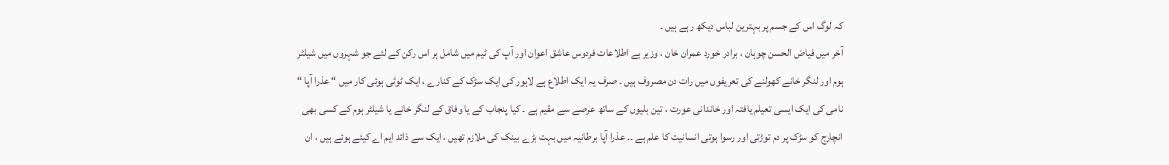کہ لوگ اس کے جسم پر بہترین لباس دیکھ رہے ہیں ۔
آخر میں فیاض الحسن چوہان ، برادر خورد عمران خان ، وزیر بے اطلاعات فردوس عاشق اعوان اور آپ کی ٹیم میں شامل ہر اس رکن کے لئے جو شہروں میں شیلٹر ہوم اور لنگر خانے کھولنے کی تعریفوں میں رات دن مصروف ہیں ۔ صرف یہ ایک اطلاع ہے لاہور کی ایک سڑک کے کنارے ، ایک ٹوٹی ہوئی کار میں “ عذرا آپا “ نامی کی ایک ایسی تعیلم یافتہ اور خاندانی عورت ، تین بلیوں کے ساتھ عرصے سے مقیم ہے ۔ کیا پنجاب کے یا وفاق کے لنگر خانے یا شیلٹر ہوم کے کسی بھی انچارج کو سڑک پر دم توڑتی اور رسوا ہوتی انسانیت کا علم ہے ۔۔ عذرا آپا برطانیہ میں بہت بڑے بینک کی ملازم تھیں ، ایک سے ذائد ایم اے کیئے ہوئے ہیں ، ان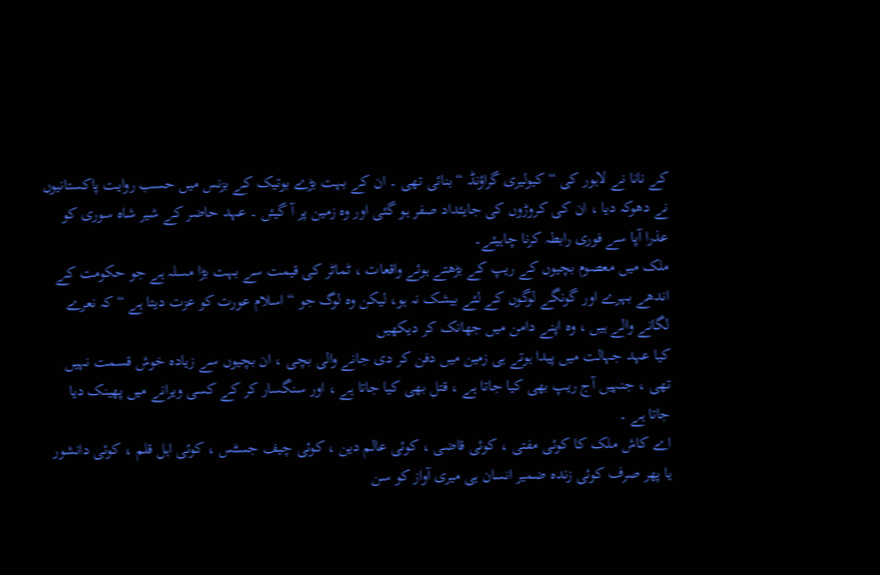کے نانا نے لاہور کی “ کیولیری گراؤنڈ “ بنائی تھی ۔ ان کے بہت بڑے بوتیک کے بزنس میں حسب روایت پاکستانیوں نے دھوکہ دیا ، ان کی کروڑوں کی جایئداد صفر ہو گئی اور وہ زمین پر آ گیئں ۔ عہد حاضر کے شیر شاہ سوری کو عذرا آپا سے فوری رابطہ کرنا چاہیئے۔
ملک میں معصوم بچیوں کے ریپ کے بڑھتے ہوئے واقعات ، ٹماٹر کی قیمت سے بہت بڑا مسلہ ہے جو حکومت کے اندھے بہرے اور گونگے لوگوں کے لئے بیشک نہ ہو، لیکن وہ لوگ جو “ اسلام عورت کو عزت دیتا ہے “ کہ نعرے لگانے والے ہیں ، وہ اپنے دامن میں جھانک کر دیکھیں
کیا عہد جہالت میں پیدا ہوتے ہی زمین میں دفن کر دی جانے والی بچی ، ان بچیوں سے زیادہ خوش قسمت نہیں تھی ، جنہیں آج ریپ بھی کیا جاتا ہے ، قتل بھی کیا جاتا ہے ، اور سنگسار کر کے کسی ویرانے میں پھینک دیا جاتا ہے ۔
اے کاش ملک کا کوئی مفتی ، کوئی قاضی ، کوئی عالم دین ، کوئی چیف جسٹس ، کوئی اہل قلم ، کوئی دانشور یا پھر صرف کوئی زندہ ضمیر انسان ہی میری آواز کو سن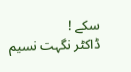سکے !
ڈاکٹر نگہت نسیم